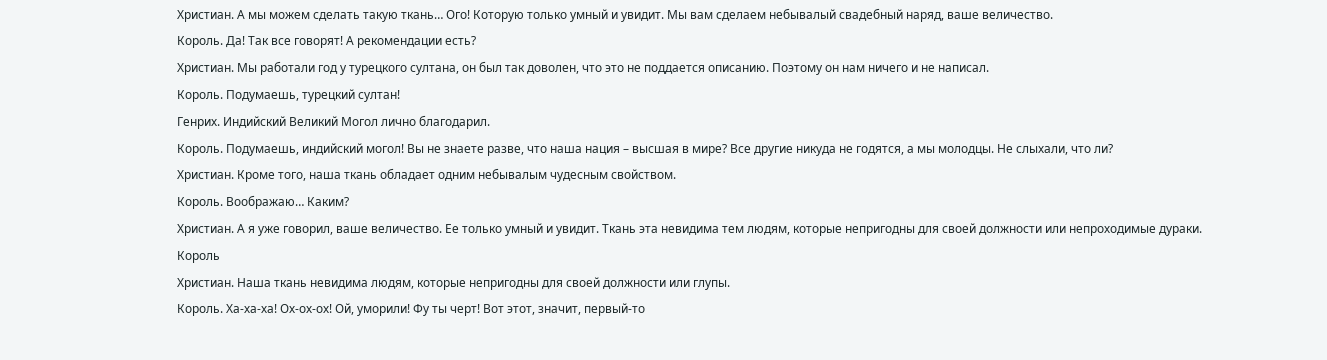Христиан. А мы можем сделать такую ткань… Ого! Которую только умный и увидит. Мы вам сделаем небывалый свадебный наряд, ваше величество.
Король. Да! Так все говорят! А рекомендации есть?
Христиан. Мы работали год у турецкого султана, он был так доволен, что это не поддается описанию. Поэтому он нам ничего и не написал.
Король. Подумаешь, турецкий султан!
Генрих. Индийский Великий Могол лично благодарил.
Король. Подумаешь, индийский могол! Вы не знаете разве, что наша нация – высшая в мире? Все другие никуда не годятся, а мы молодцы. Не слыхали, что ли?
Христиан. Кроме того, наша ткань обладает одним небывалым чудесным свойством.
Король. Воображаю… Каким?
Христиан. А я уже говорил, ваше величество. Ее только умный и увидит. Ткань эта невидима тем людям, которые непригодны для своей должности или непроходимые дураки.
Король
Христиан. Наша ткань невидима людям, которые непригодны для своей должности или глупы.
Король. Ха-ха-ха! Ох-ох-ох! Ой, уморили! Фу ты черт! Вот этот, значит, первый-то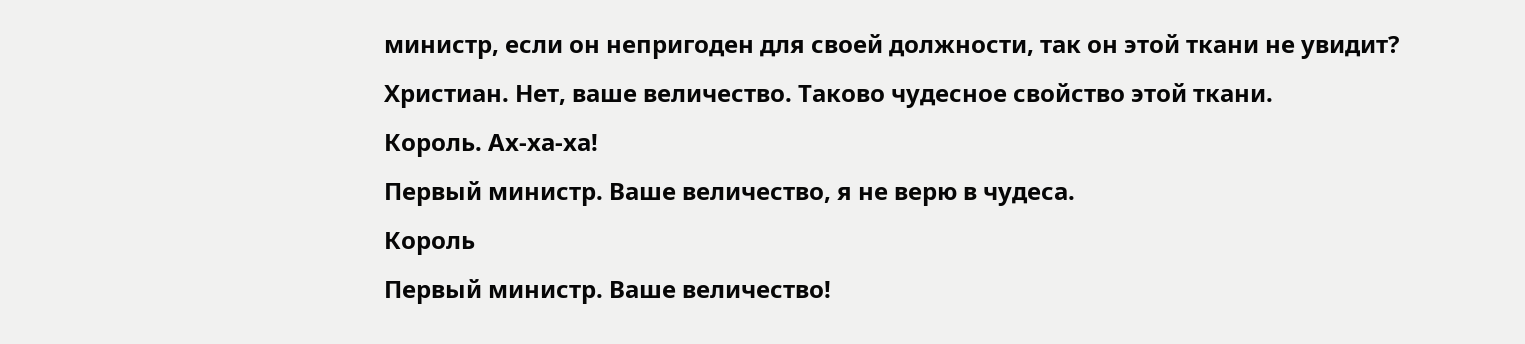министр, если он непригоден для своей должности, так он этой ткани не увидит?
Христиан. Нет, ваше величество. Таково чудесное свойство этой ткани.
Король. Ах-ха-ха!
Первый министр. Ваше величество, я не верю в чудеса.
Король
Первый министр. Ваше величество!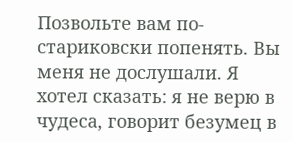Позвольте вам по-стариковски попенять. Вы меня не дослушали. Я хотел сказать: я не верю в чудеса, говорит безумец в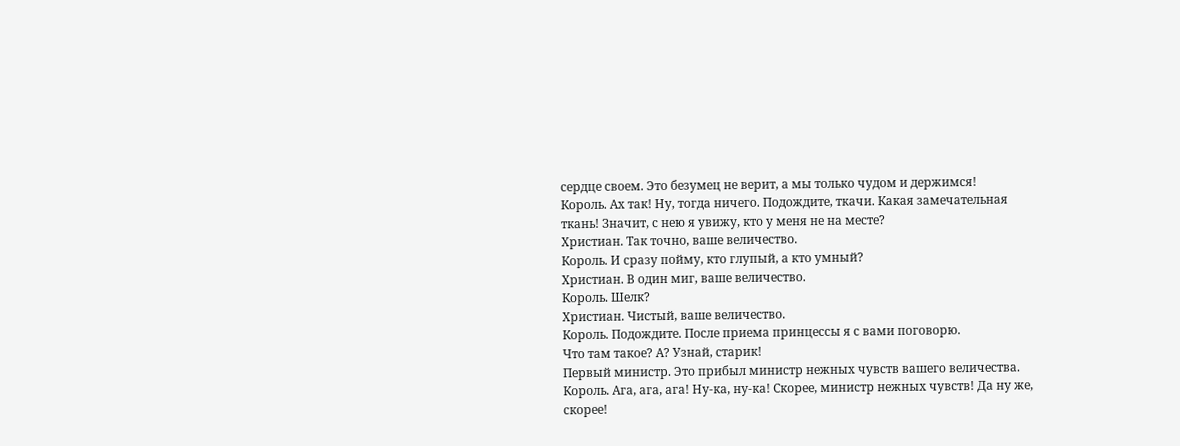сердце своем. Это безумец не верит, а мы только чудом и держимся!
Король. Ах так! Ну, тогда ничего. Подождите, ткачи. Какая замечательная ткань! Значит, с нею я увижу, кто у меня не на месте?
Христиан. Так точно, ваше величество.
Король. И сразу пойму, кто глупый, а кто умный?
Христиан. В один миг, ваше величество.
Король. Шелк?
Христиан. Чистый, ваше величество.
Король. Подождите. После приема принцессы я с вами поговорю.
Что там такое? А? Узнай, старик!
Первый министр. Это прибыл министр нежных чувств вашего величества.
Король. Ага, ага, ага! Ну-ка, ну-ка! Скорее, министр нежных чувств! Да ну же, скорее!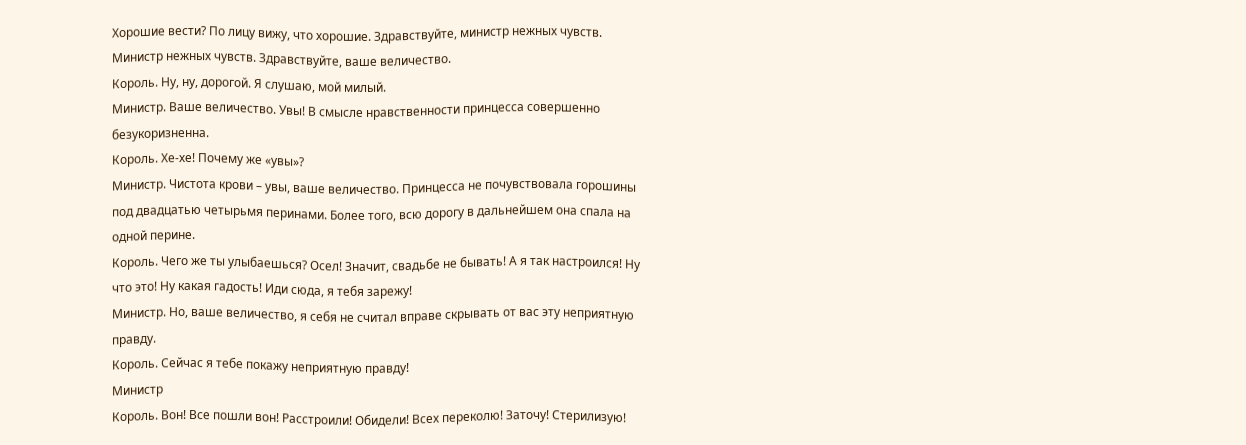Хорошие вести? По лицу вижу, что хорошие. Здравствуйте, министр нежных чувств.
Министр нежных чувств. Здравствуйте, ваше величество.
Король. Ну, ну, дорогой. Я слушаю, мой милый.
Министр. Ваше величество. Увы! В смысле нравственности принцесса совершенно безукоризненна.
Король. Хе-хе! Почему же «увы»?
Министр. Чистота крови – увы, ваше величество. Принцесса не почувствовала горошины под двадцатью четырьмя перинами. Более того, всю дорогу в дальнейшем она спала на одной перине.
Король. Чего же ты улыбаешься? Осел! Значит, свадьбе не бывать! А я так настроился! Ну что это! Ну какая гадость! Иди сюда, я тебя зарежу!
Министр. Но, ваше величество, я себя не считал вправе скрывать от вас эту неприятную правду.
Король. Сейчас я тебе покажу неприятную правду!
Министр
Король. Вон! Все пошли вон! Расстроили! Обидели! Всех переколю! Заточу! Стерилизую!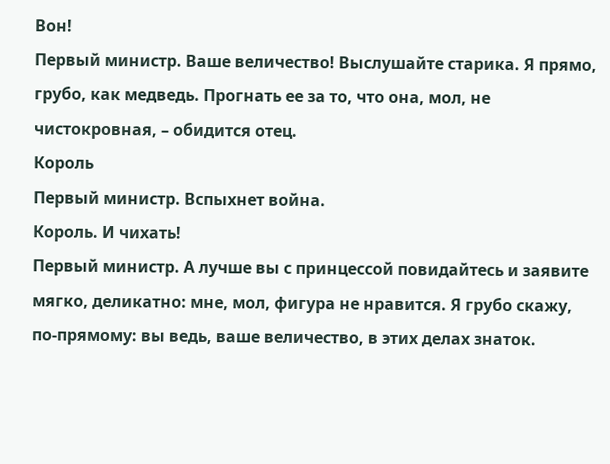Вон!
Первый министр. Ваше величество! Выслушайте старика. Я прямо, грубо, как медведь. Прогнать ее за то, что она, мол, не чистокровная, – обидится отец.
Король
Первый министр. Вспыхнет война.
Король. И чихать!
Первый министр. А лучше вы с принцессой повидайтесь и заявите мягко, деликатно: мне, мол, фигура не нравится. Я грубо скажу, по-прямому: вы ведь, ваше величество, в этих делах знаток.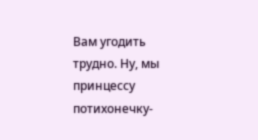Вам угодить трудно. Ну, мы принцессу потихонечку-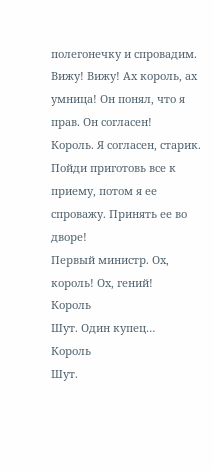полегонечку и спровадим. Вижу! Вижу! Ах король, ах умница! Он понял, что я прав. Он согласен!
Король. Я согласен, старик. Пойди приготовь все к приему, потом я ее спроважу. Принять ее во дворе!
Первый министр. Ох, король! Ох, гений!
Король
Шут. Один купец…
Король
Шут.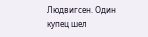Людвигсен. Один купец шел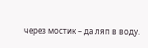через мостик – да ляп в воду.